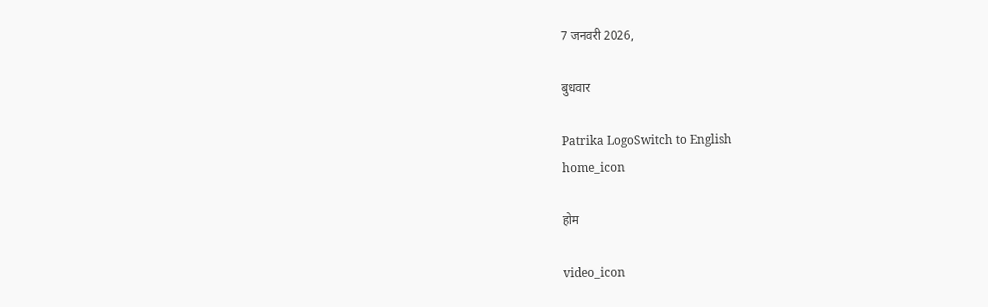7 जनवरी 2026,

बुधवार

Patrika LogoSwitch to English
home_icon

होम

video_icon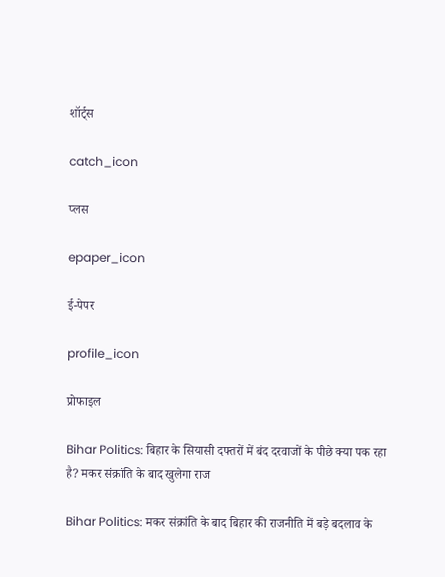शॉर्ट्स

catch_icon

प्लस

epaper_icon

ई-पेपर

profile_icon

प्रोफाइल

Bihar Politics: बिहार के सियासी दफ्तरों में बंद दरवाजों के पीछे क्या पक रहा है? मकर संक्रांति के बाद खुलेगा राज

Bihar Politics: मकर संक्रांति के बाद बिहार की राजनीति में बड़े बदलाव के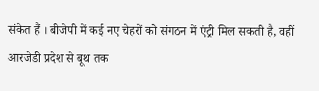संकेत हैं । बीजेपी में कई नए चेहरों को संगठन में एंट्री मिल सकती है, वहीं आरजेडी प्रदेश से बूथ तक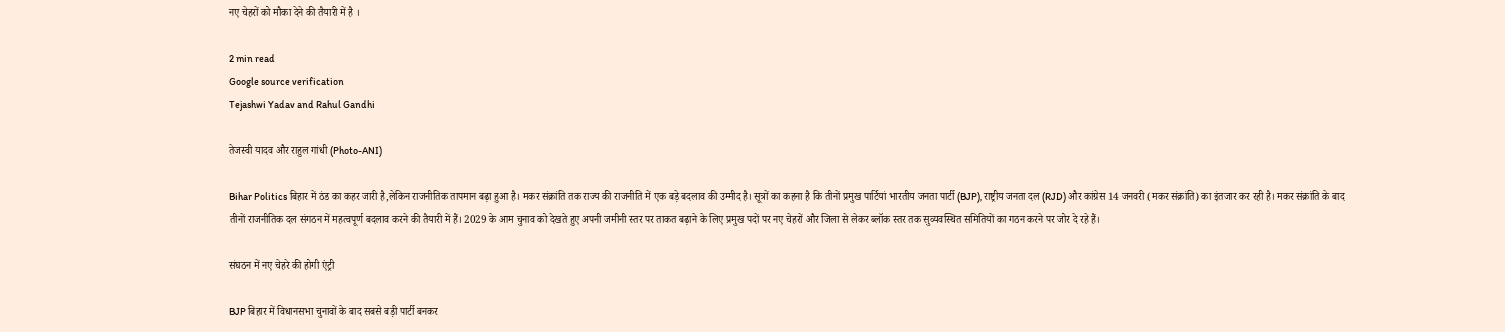नए चेहरों को मौका देने की तैयारी में है ।

2 min read
Google source verification
Tejashwi Yadav and Rahul Gandhi

तेजस्वी यादव और राहुल गांधी (Photo-ANI)

Bihar Politics बिहार में ठंड का कहर जारी है,लेकिन राजनीतिक तापमान बढ़ा हुआ है। मकर संक्रांति तक राज्य की राजनीति में एक बड़े बदलाव की उम्मीद है। सूत्रों का कहना है कि तीनों प्रमुख पार्टियां भारतीय जनता पार्टी (BJP), राष्ट्रीय जनता दल (RJD) और कांग्रेस 14 जनवरी (मकर संक्रांति) का इंतजार कर रही है। मकर संक्रांति के बाद तीनों राजनीतिक दल संगठन में महत्वपूर्ण बदलाव करने की तैयारी में हैं। 2029 के आम चुनाव को देखते हुए अपनी जमीनी स्तर पर ताकत बढ़ाने के लिए प्रमुख पदों पर नए चेहरों और जिला से लेकर ब्लॉक स्तर तक सुव्यवस्थित समितियों का गठन करने पर जोर दे रहे हैं।

संघठन में नए चेहरे की होगी एंट्री

BJP बिहार में विधानसभा चुनावों के बाद सबसे बड़ी पार्टी बनकर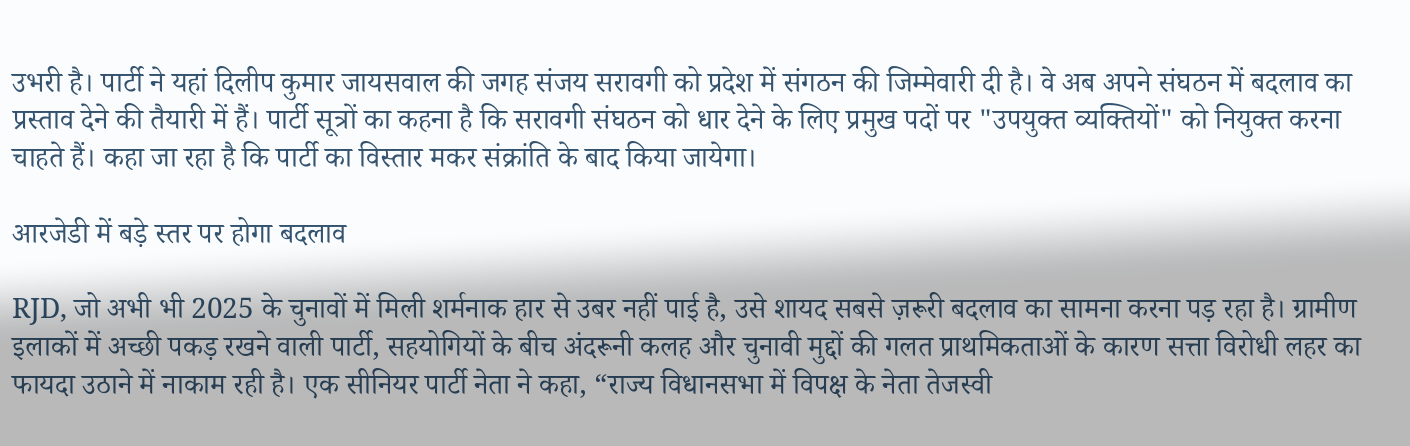उभरी है। पार्टी ने यहां दिलीप कुमार जायसवाल की जगह संजय सरावगी को प्रदेश में संगठन की जिम्मेवारी दी है। वे अब अपने संघठन में बदलाव का प्रस्ताव देने की तैयारी में हैं। पार्टी सूत्रों का कहना है कि सरावगी संघठन को धार देने के लिए प्रमुख पदों पर "उपयुक्त व्यक्तियों" को नियुक्त करना चाहते हैं। कहा जा रहा है कि पार्टी का विस्तार मकर संक्रांति के बाद किया जायेगा।

आरजेडी में बड़े स्तर पर होगा बदलाव

RJD, जो अभी भी 2025 के चुनावों में मिली शर्मनाक हार से उबर नहीं पाई है, उसे शायद सबसे ज़रूरी बदलाव का सामना करना पड़ रहा है। ग्रामीण इलाकों में अच्छी पकड़ रखने वाली पार्टी, सहयोगियों के बीच अंदरूनी कलह और चुनावी मुद्दों की गलत प्राथमिकताओं के कारण सत्ता विरोधी लहर का फायदा उठाने में नाकाम रही है। एक सीनियर पार्टी नेता ने कहा, “राज्य विधानसभा में विपक्ष के नेता तेजस्वी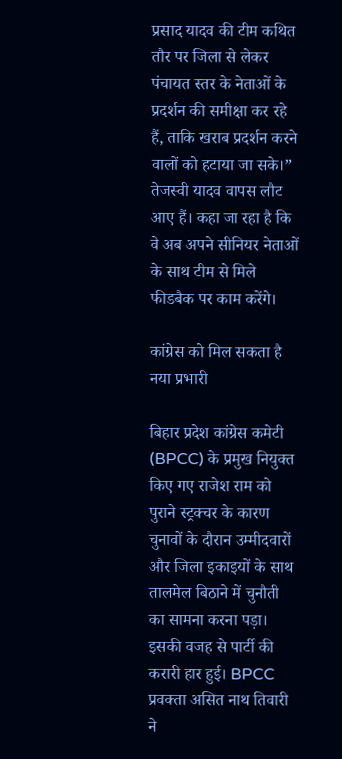प्रसाद यादव की टीम कथित तौर पर जिला से लेकर पंचायत स्तर के नेताओं के प्रदर्शन की समीक्षा कर रहे हैं, ताकि खराब प्रदर्शन करने वालों को हटाया जा सके।” तेजस्वी यादव वापस लौट आए हैं। कहा जा रहा है कि वे अब अपने सीनियर नेताओं के साथ टीम से मिले फीडबैक पर काम करेंगे।

कांग्रेस को मिल सकता है नया प्रभारी

बिहार प्रदेश कांग्रेस कमेटी (BPCC) के प्रमुख नियुक्त किए गए राजेश राम को पुराने स्ट्रक्चर के कारण चुनावों के दौरान उम्मीदवारों और जिला इकाइयों के साथ तालमेल बिठाने में चुनौती का सामना करना पड़ा। इसकी वजह से पार्टी की करारी हार हुई। BPCC प्रवक्ता असित नाथ तिवारी ने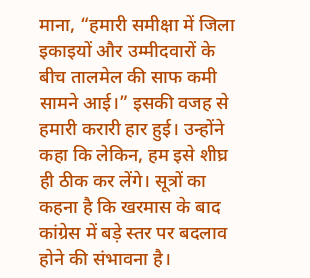माना, “हमारी समीक्षा में जिला इकाइयों और उम्मीदवारों के बीच तालमेल की साफ कमी सामने आई।” इसकी वजह से हमारी करारी हार हुई। उन्होंने कहा कि लेकिन, हम इसे शीघ्र ही ठीक कर लेंगे। सूत्रों का कहना है कि खरमास के बाद कांग्रेस में बड़े स्तर पर बदलाव होने की संभावना है।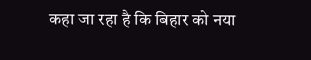कहा जा रहा है कि बिहार को नया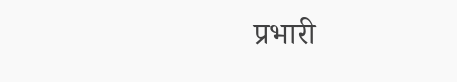प्रभारी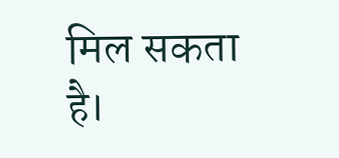मिल सकता है।